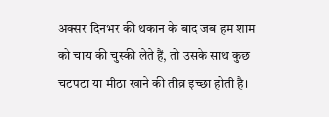अक्सर दिनभर की थकान के बाद जब हम शाम को चाय की चुस्की लेते हैं, तो उसके साथ कुछ चटपटा या मीठा खाने की तीव्र इच्छा होती है।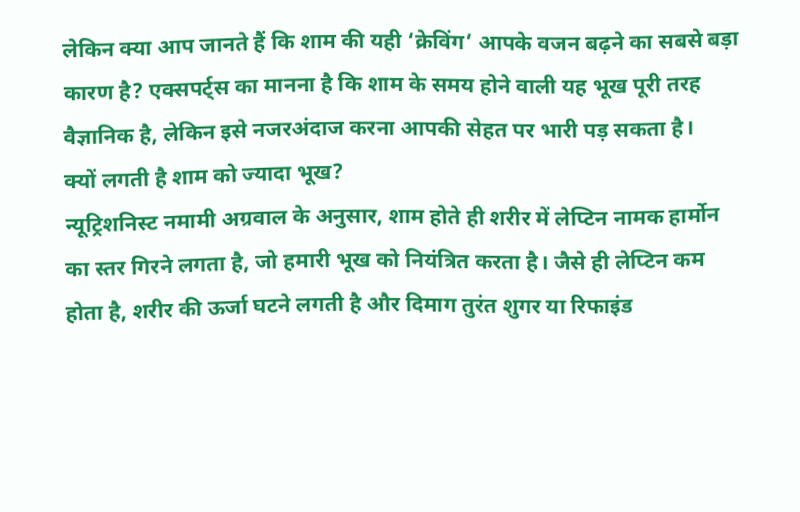लेकिन क्या आप जानते हैं कि शाम की यही ‘क्रेविंग’ आपके वजन बढ़ने का सबसे बड़ा कारण है? एक्सपर्ट्स का मानना है कि शाम के समय होने वाली यह भूख पूरी तरह वैज्ञानिक है, लेकिन इसे नजरअंदाज करना आपकी सेहत पर भारी पड़ सकता है।
क्यों लगती है शाम को ज्यादा भूख?
न्यूट्रिशनिस्ट नमामी अग्रवाल के अनुसार, शाम होते ही शरीर में लेप्टिन नामक हार्मोन का स्तर गिरने लगता है, जो हमारी भूख को नियंत्रित करता है। जैसे ही लेप्टिन कम होता है, शरीर की ऊर्जा घटने लगती है और दिमाग तुरंत शुगर या रिफाइंड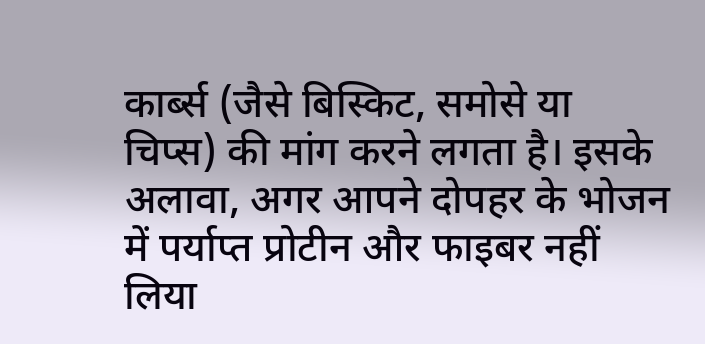कार्ब्स (जैसे बिस्किट, समोसे या चिप्स) की मांग करने लगता है। इसके अलावा, अगर आपने दोपहर के भोजन में पर्याप्त प्रोटीन और फाइबर नहीं लिया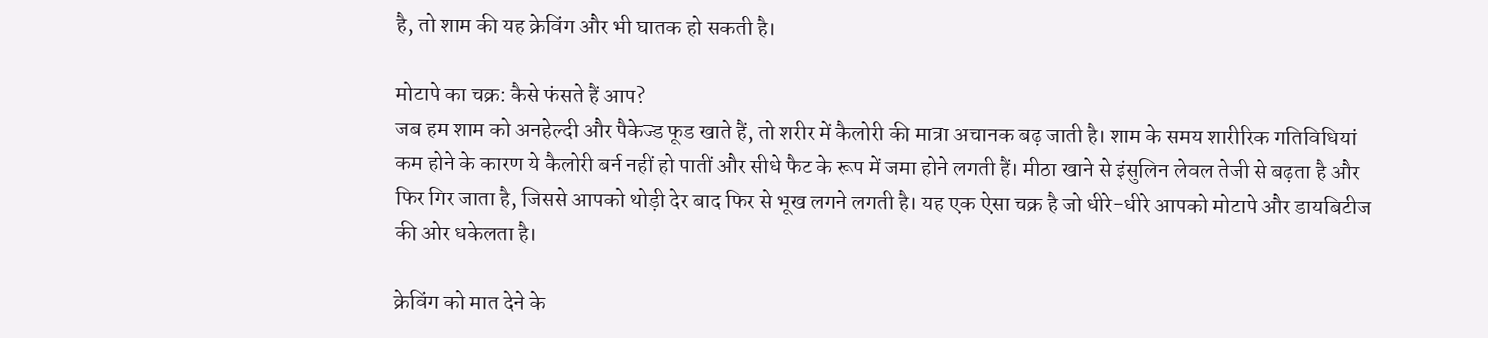है, तो शाम की यह क्रेविंग और भी घातक हो सकती है।

मोटापे का चक्र: कैसे फंसते हैं आप?
जब हम शाम को अनहेल्दी और पैकेज्ड फूड खाते हैं, तो शरीर में कैलोरी की मात्रा अचानक बढ़ जाती है। शाम के समय शारीरिक गतिविधियां कम होने के कारण ये कैलोरी बर्न नहीं हो पातीं और सीधे फैट के रूप में जमा होने लगती हैं। मीठा खाने से इंसुलिन लेवल तेजी से बढ़ता है और फिर गिर जाता है, जिससे आपको थोड़ी देर बाद फिर से भूख लगने लगती है। यह एक ऐसा चक्र है जो धीरे-धीरे आपको मोटापे और डायबिटीज की ओर धकेलता है।

क्रेविंग को मात देने के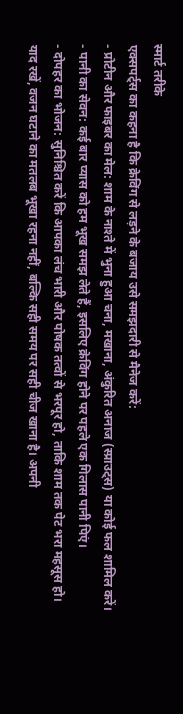स्मार्ट तरीके
एक्सपर्ट्स का कहना है कि क्रेविंग से लड़ने के बजाय उसे समझदारी से मैनेज करें:
- प्रोटीन और फाइबर का मेल: शाम के नाश्ते में भुना हुआ चना, मखाना, अंकुरित अनाज (स्प्राउट्स) या कोई फल शामिल करें।
- पानी का सेवन: कई बार प्यास को हम भूख समझ लेते हैं, इसलिए क्रेविंग होने पर पहले एक गिलास पानी पिएं।
- दोपहर का भोजन: सुनिश्चित करें कि आपका लंच भारी और पोषक तत्वों से भरपूर हो, ताकि शाम तक पेट भरा महसूस हो।
याद रखें, वजन घटाने का मतलब भूखा रहना नहीं, बल्कि सही समय पर सही चीज खाना है। अपनी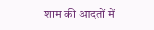शाम की आदतों में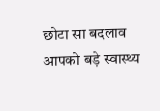छोटा सा बदलाव आपको बड़े स्वास्थ्य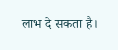लाभ दे सकता है।